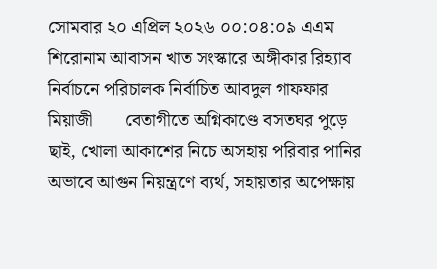সোমবার ২০ এপ্রিল ২০২৬ ০০:০৪:০৯ এএম
শিরোনাম আবাসন খাত সংস্কারে অঙ্গীকার রিহ্যাব নির্বাচনে পরিচালক নির্বাচিত আবদুল গাফফার মিয়াজী       বেতাগীতে অগ্নিকাণ্ডে বসতঘর পুড়ে ছাই, খোলা আকাশের নিচে অসহায় পরিবার পানির অভাবে আগুন নিয়ন্ত্রণে ব্যর্থ, সহায়তার অপেক্ষায়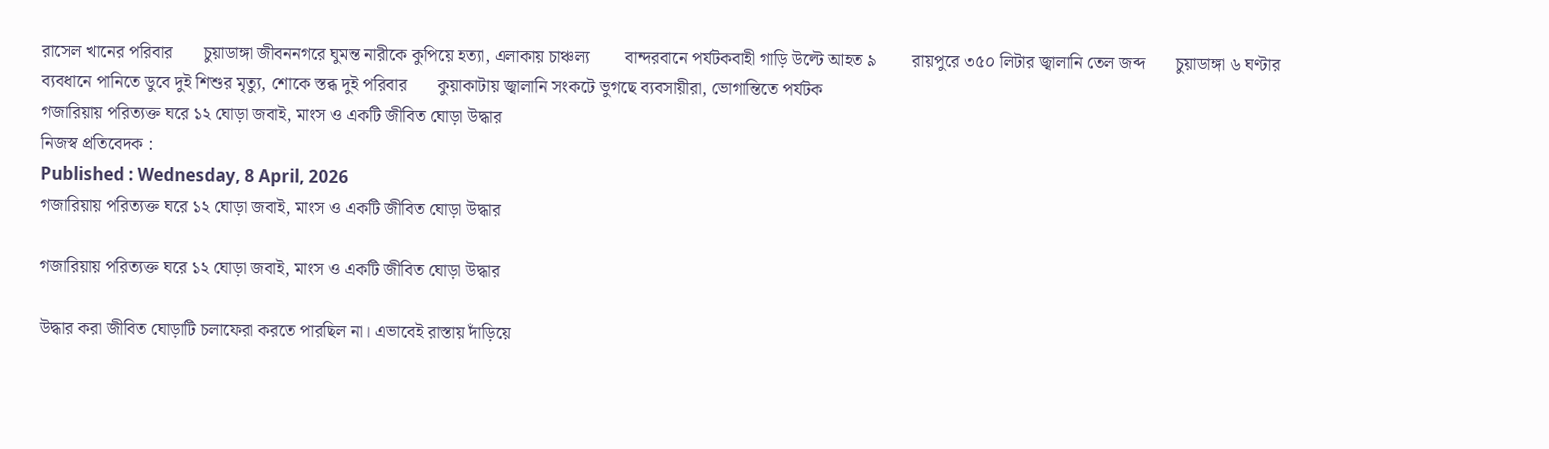রাসেল খানের পরিবার       চুয়াডাঙ্গা জীবননগরে ঘুমন্ত নারীকে কুপিয়ে হত্যা, এলাকায় চাঞ্চল্য        বান্দরবানে পর্যটকবাহী গাড়ি উল্টে আহত ৯        রায়পুরে ৩৫০ লিটার জ্বালানি তেল জব্দ       চুয়াডাঙ্গা ৬ ঘণ্টার ব্যবধানে পানিতে ডুবে দুই শিশুর মৃত্যু, শোকে স্তব্ধ দুই পরিবার       কুয়াকাটায় জ্বালানি সংকটে ভুগছে ব্যবসায়ীরা, ভোগান্তিতে পর্যটক
গজারিয়ায় পরিত্যক্ত ঘরে ১২ ঘোড়া জবাই, মাংস ও একটি জীবিত ঘোড়া উদ্ধার
নিজস্ব প্রতিবেদক :
Published : Wednesday, 8 April, 2026
গজারিয়ায় পরিত্যক্ত ঘরে ১২ ঘোড়া জবাই, মাংস ও একটি জীবিত ঘোড়া উদ্ধার

গজারিয়ায় পরিত্যক্ত ঘরে ১২ ঘোড়া জবাই, মাংস ও একটি জীবিত ঘোড়া উদ্ধার

উদ্ধার করা জীবিত ঘোড়াটি চলাফেরা করতে পারছিল না। এভাবেই রাস্তায় দাঁড়িয়ে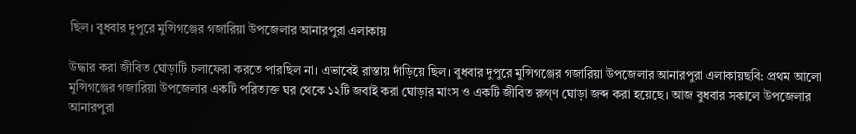ছিল। বুধবার দুপুরে মুন্সিগঞ্জের গজারিয়া উপজেলার আনারপুরা এলাকায়

উদ্ধার করা জীবিত ঘোড়াটি চলাফেরা করতে পারছিল না। এভাবেই রাস্তায় দাঁড়িয়ে ছিল। বুধবার দুপুরে মুন্সিগঞ্জের গজারিয়া উপজেলার আনারপুরা এলাকায়ছবি: প্রথম আলো
মুন্সিগঞ্জের গজারিয়া উপজেলার একটি পরিত্যক্ত ঘর থেকে ১২টি জবাই করা ঘোড়ার মাংস ও একটি জীবিত রুগ্‌ণ ঘোড়া জব্দ করা হয়েছে। আজ বুধবার সকালে উপজেলার আনারপুরা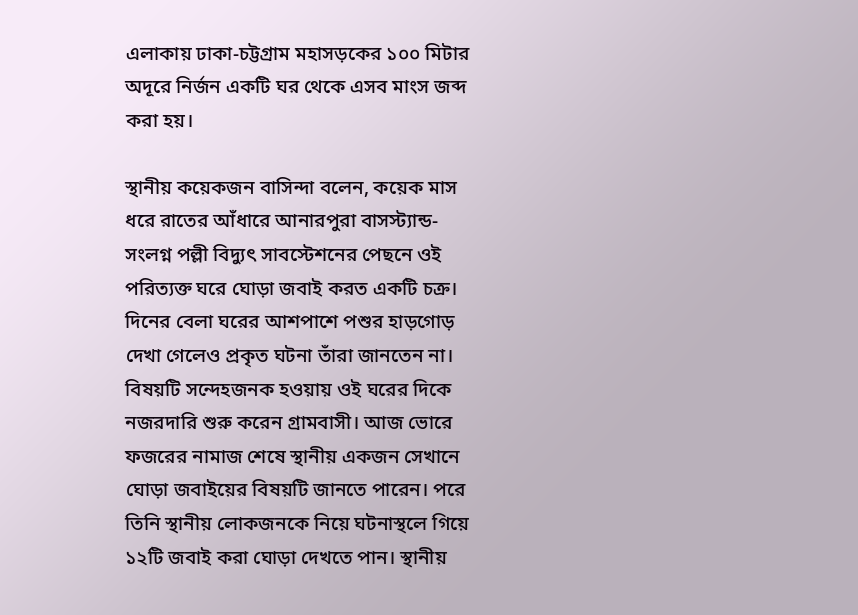এলাকায় ঢাকা-চট্টগ্রাম মহাসড়কের ১০০ মিটার অদূরে নির্জন একটি ঘর থেকে এসব মাংস জব্দ করা হয়।

স্থানীয় কয়েকজন বাসিন্দা বলেন, কয়েক মাস ধরে রাতের আঁধারে আনারপুরা বাসস্ট্যান্ড-সংলগ্ন পল্লী বিদ্যুৎ সাবস্টেশনের পেছনে ওই পরিত্যক্ত ঘরে ঘোড়া জবাই করত একটি চক্র। দিনের বেলা ঘরের আশপাশে পশুর হাড়গোড় দেখা গেলেও প্রকৃত ঘটনা তাঁরা জানতেন না। বিষয়টি সন্দেহজনক হওয়ায় ওই ঘরের দিকে নজরদারি শুরু করেন গ্রামবাসী। আজ ভোরে ফজরের নামাজ শেষে স্থানীয় একজন সেখানে ঘোড়া জবাইয়ের বিষয়টি জানতে পারেন। পরে তিনি স্থানীয় লোকজনকে নিয়ে ঘটনাস্থলে গিয়ে ১২টি জবাই করা ঘোড়া দেখতে পান। স্থানীয়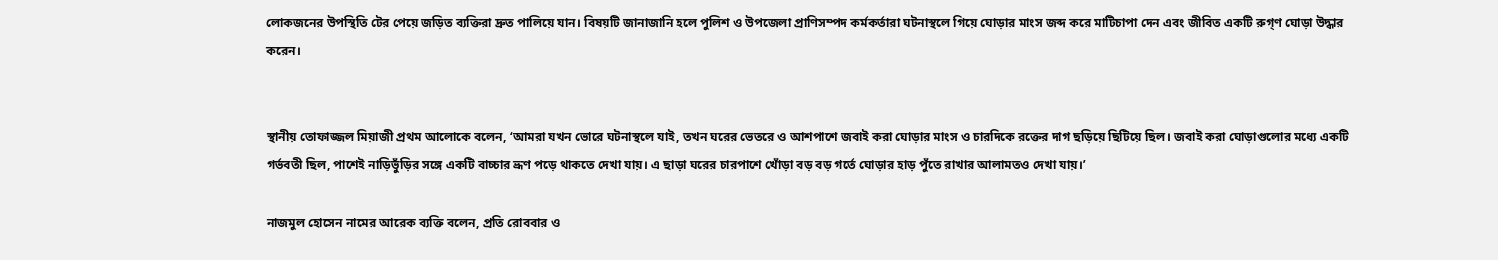লোকজনের উপস্থিতি টের পেয়ে জড়িত ব্যক্তিরা দ্রুত পালিয়ে যান। বিষয়টি জানাজানি হলে পুলিশ ও উপজেলা প্রাণিসম্পদ কর্মকর্তারা ঘটনাস্থলে গিয়ে ঘোড়ার মাংস জব্দ করে মাটিচাপা দেন এবং জীবিত একটি রুগ্‌ণ ঘোড়া উদ্ধার করেন।


স্থানীয় তোফাজ্জল মিয়াজী প্রথম আলোকে বলেন, ‘আমরা যখন ভোরে ঘটনাস্থলে যাই, তখন ঘরের ভেতরে ও আশপাশে জবাই করা ঘোড়ার মাংস ও চারদিকে রক্তের দাগ ছড়িয়ে ছিটিয়ে ছিল। জবাই করা ঘোড়াগুলোর মধ্যে একটি গর্ভবতী ছিল, পাশেই নাড়িভুঁড়ির সঙ্গে একটি বাচ্চার ভ্রূণ পড়ে থাকতে দেখা যায়। এ ছাড়া ঘরের চারপাশে খোঁড়া বড় বড় গর্তে ঘোড়ার হাড় পুঁতে রাখার আলামতও দেখা যায়।’

নাজমুল হোসেন নামের আরেক ব্যক্তি বলেন, প্রতি রোববার ও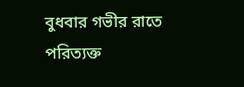বুধবার গভীর রাতে পরিত্যক্ত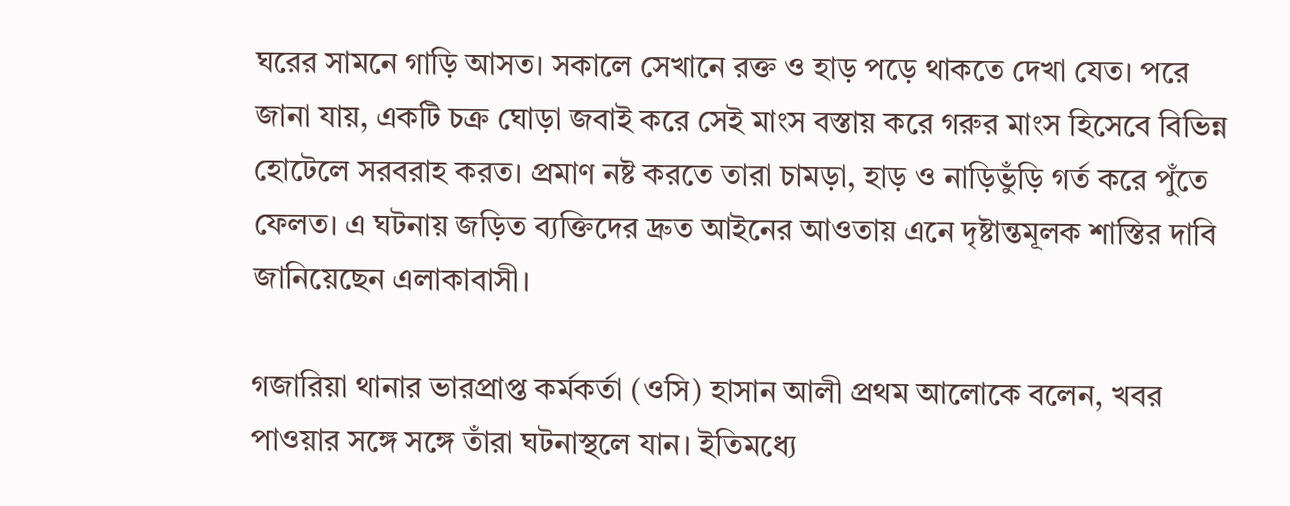ঘরের সামনে গাড়ি আসত। সকালে সেখানে রক্ত ও হাড় পড়ে থাকতে দেখা যেত। পরে জানা যায়, একটি চক্র ঘোড়া জবাই করে সেই মাংস বস্তায় করে গরুর মাংস হিসেবে বিভিন্ন হোটেলে সরবরাহ করত। প্রমাণ নষ্ট করতে তারা চামড়া, হাড় ও নাড়িভুঁড়ি গর্ত করে পুঁতে ফেলত। এ ঘটনায় জড়িত ব্যক্তিদের দ্রুত আইনের আওতায় এনে দৃষ্টান্তমূলক শাস্তির দাবি জানিয়েছেন এলাকাবাসী।

গজারিয়া থানার ভারপ্রাপ্ত কর্মকর্তা (ওসি) হাসান আলী প্রথম আলোকে বলেন, খবর পাওয়ার সঙ্গে সঙ্গে তাঁরা ঘটনাস্থলে যান। ইতিমধ্যে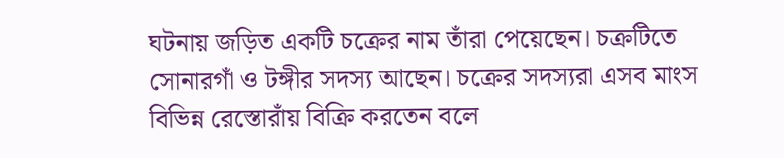ঘটনায় জড়িত একটি চক্রের নাম তাঁরা পেয়েছেন। চক্রটিতে সোনারগাঁ ও টঙ্গীর সদস্য আছেন। চক্রের সদস্যরা এসব মাংস বিভিন্ন রেস্তোরাঁয় বিক্রি করতেন বলে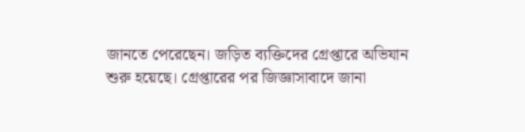জানতে পেরেছেন। জড়িত ব্যক্তিদের গ্রেপ্তারে অভিযান শুরু হয়েছে। গ্রেপ্তারের পর জিজ্ঞাসাবাদে জানা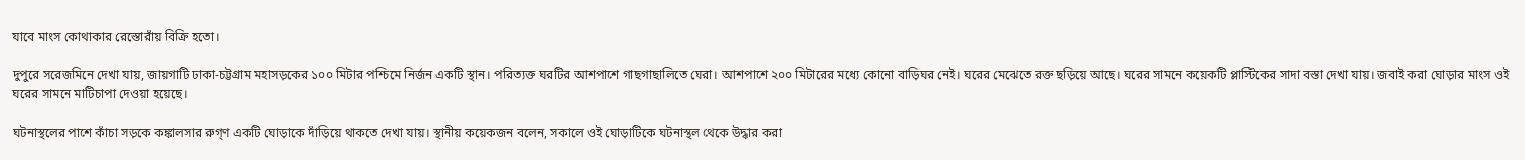যাবে মাংস কোথাকার রেস্তোরাঁয় বিক্রি হতো।

দুপুরে সরেজমিনে দেখা যায়, জায়গাটি ঢাকা-চট্টগ্রাম মহাসড়কের ১০০ মিটার পশ্চিমে নির্জন একটি স্থান। পরিত্যক্ত ঘরটির আশপাশে গাছগাছালিতে ঘেরা। আশপাশে ২০০ মিটারের মধ্যে কোনো বাড়িঘর নেই। ঘরের মেঝেতে রক্ত ছড়িয়ে আছে। ঘরের সামনে কয়েকটি প্লাস্টিকের সাদা বস্তা দেখা যায়। জবাই করা ঘোড়ার মাংস ওই ঘরের সামনে মাটিচাপা দেওয়া হয়েছে।

ঘটনাস্থলের পাশে কাঁচা সড়কে কঙ্কালসার রুগ্‌ণ একটি ঘোড়াকে দাঁড়িয়ে থাকতে দেখা যায়। স্থানীয় কয়েকজন বলেন, সকালে ওই ঘোড়াটিকে ঘটনাস্থল থেকে উদ্ধার করা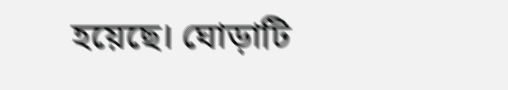হয়েছে। ঘোড়াটি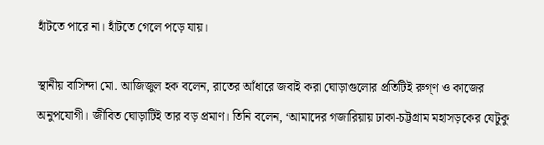হাঁটতে পারে না। হাঁটতে গেলে পড়ে যায়।

স্থানীয় বাসিন্দা মো. আজিজুল হক বলেন, রাতের আঁধারে জবাই করা ঘোড়াগুলোর প্রতিটিই রুগ্‌ণ ও কাজের অনুপযোগী। জীবিত ঘোড়াটিই তার বড় প্রমাণ। তিনি বলেন, ‘আমাদের গজারিয়ায় ঢাকা-চট্টগ্রাম মহাসড়কের যেটুকু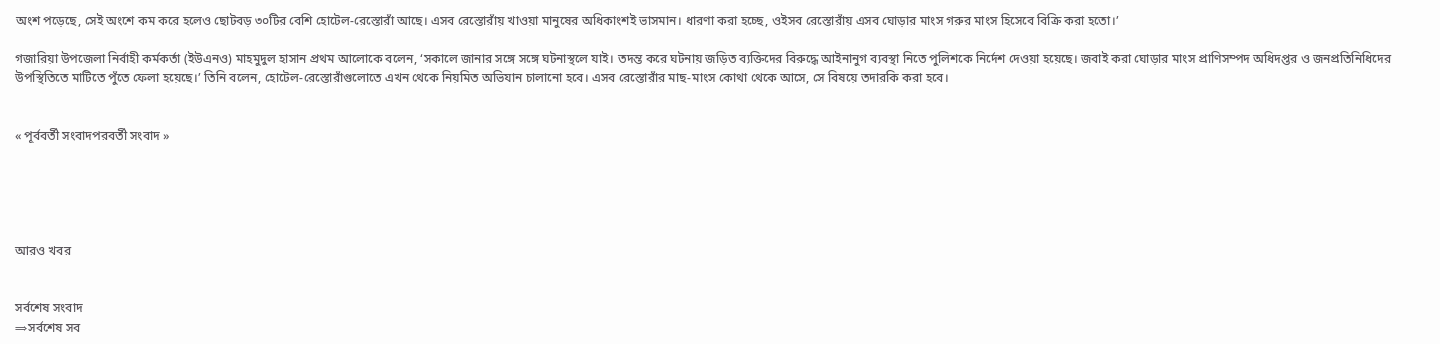অংশ পড়েছে, সেই অংশে কম করে হলেও ছোটবড় ৩০টির বেশি হোটেল-রেস্তোরাঁ আছে। এসব রেস্তোরাঁয় খাওয়া মানুষের অধিকাংশই ভাসমান। ধারণা করা হচ্ছে, ওইসব রেস্তোরাঁয় এসব ঘোড়ার মাংস গরুর মাংস হিসেবে বিক্রি করা হতো।’

গজারিয়া উপজেলা নির্বাহী কর্মকর্তা (ইউএনও) মাহমুদুল হাসান প্রথম আলোকে বলেন, ‘সকালে জানার সঙ্গে সঙ্গে ঘটনাস্থলে যাই। তদন্ত করে ঘটনায় জড়িত ব্যক্তিদের বিরুদ্ধে আইনানুগ ব্যবস্থা নিতে পুলিশকে নির্দেশ দেওয়া হয়েছে। জবাই করা ঘোড়ার মাংস প্রাণিসম্পদ অধিদপ্তর ও জনপ্রতিনিধিদের উপস্থিতিতে মাটিতে পুঁতে ফেলা হয়েছে।’ তিনি বলেন, হোটেল-রেস্তোরাঁগুলোতে এখন থেকে নিয়মিত অভিযান চালানো হবে। এসব রেস্তোরাঁর মাছ-মাংস কোথা থেকে আসে, সে বিষয়ে তদারকি করা হবে।


« পূর্ববর্তী সংবাদপরবর্তী সংবাদ »





আরও খবর


সর্বশেষ সংবাদ
⇒সর্বশেষ সব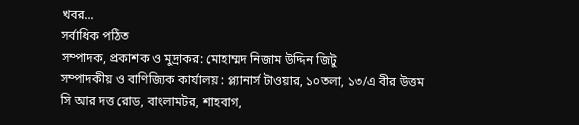খবর...
সর্বাধিক পঠিত
সম্পাদক, প্রকাশক ও মুদ্রাকর: মোহাম্মদ নিজাম উদ্দিন জিটু
সম্পাদকীয় ও বাণিজ্যিক কার্যালয় : প্ল্যানার্স টাওয়ার, ১০তলা, ১৩/এ বীর উত্তম সি আর দত্ত রোড, বাংলামটর, শাহবাগ,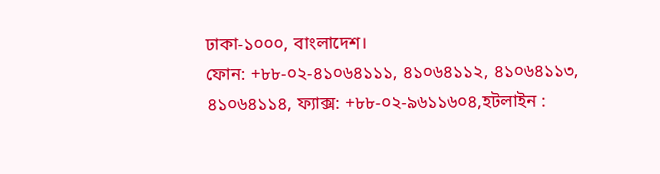ঢাকা-১০০০, বাংলাদেশ।
ফোন: +৮৮-০২-৪১০৬৪১১১, ৪১০৬৪১১২, ৪১০৬৪১১৩, ৪১০৬৪১১৪, ফ্যাক্স: +৮৮-০২-৯৬১১৬০৪,হটলাইন :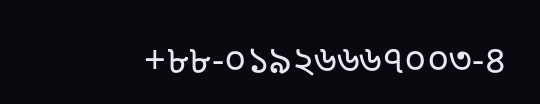+৮৮-০১৯২৬৬৬৭০০৩-৪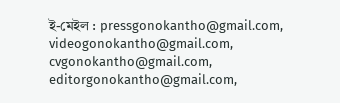ই-মেইল : pressgonokantho@gmail.com, videogonokantho@gmail.com, cvgonokantho@gmail.com, editorgonokantho@gmail.com,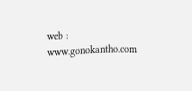web : www.gonokantho.com